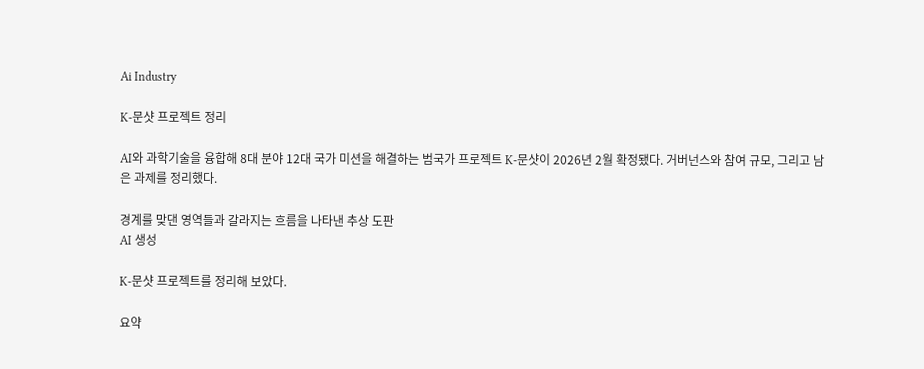Ai Industry

K-문샷 프로젝트 정리

AI와 과학기술을 융합해 8대 분야 12대 국가 미션을 해결하는 범국가 프로젝트 K-문샷이 2026년 2월 확정됐다. 거버넌스와 참여 규모, 그리고 남은 과제를 정리했다.

경계를 맞댄 영역들과 갈라지는 흐름을 나타낸 추상 도판
AI 생성

K-문샷 프로젝트를 정리해 보았다.

요약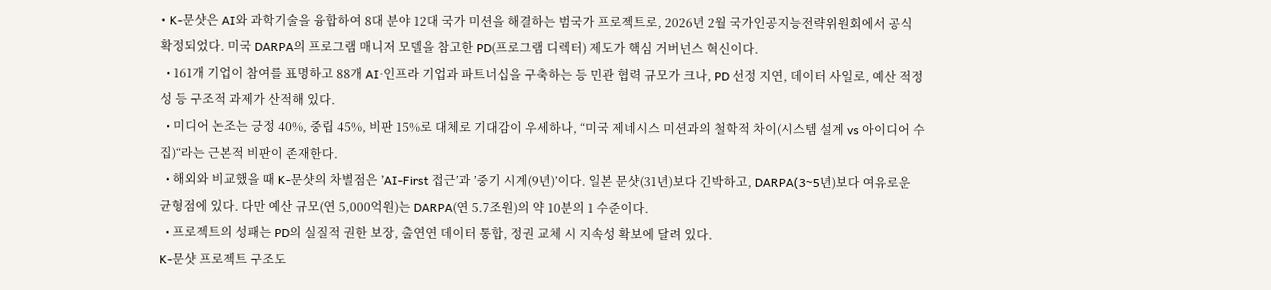• K-문샷은 AI와 과학기술을 융합하여 8대 분야 12대 국가 미션을 해결하는 범국가 프로젝트로, 2026년 2월 국가인공지능전략위원회에서 공식 확정되었다. 미국 DARPA의 프로그램 매니저 모델을 참고한 PD(프로그램 디렉터) 제도가 핵심 거버넌스 혁신이다.
  • 161개 기업이 참여를 표명하고 88개 AI·인프라 기업과 파트너십을 구축하는 등 민관 협력 규모가 크나, PD 선정 지연, 데이터 사일로, 예산 적정성 등 구조적 과제가 산적해 있다.
  • 미디어 논조는 긍정 40%, 중립 45%, 비판 15%로 대체로 기대감이 우세하나, “미국 제네시스 미션과의 철학적 차이(시스템 설계 vs 아이디어 수집)“라는 근본적 비판이 존재한다.
  • 해외와 비교했을 때 K-문샷의 차별점은 ’AI-First 접근’과 ’중기 시계(9년)’이다. 일본 문샷(31년)보다 긴박하고, DARPA(3~5년)보다 여유로운 균형점에 있다. 다만 예산 규모(연 5,000억원)는 DARPA(연 5.7조원)의 약 10분의 1 수준이다.
  • 프로젝트의 성패는 PD의 실질적 권한 보장, 출연연 데이터 통합, 정권 교체 시 지속성 확보에 달려 있다.
K-문샷 프로젝트 구조도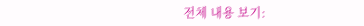전체 내용 보기: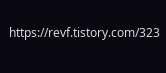https://revf.tistory.com/323